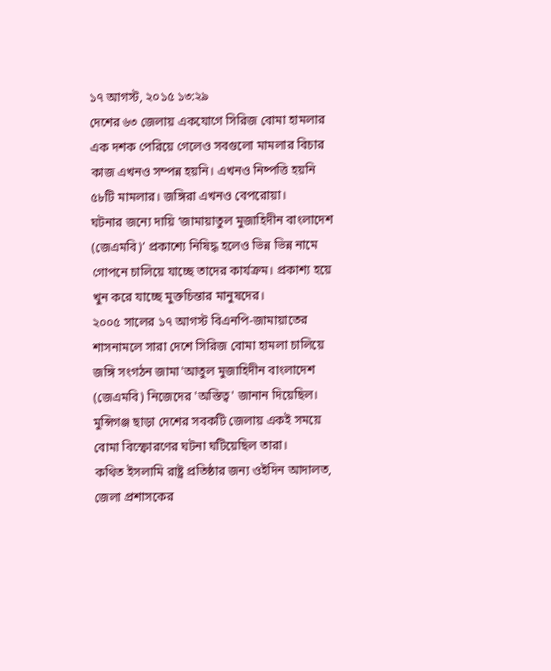১৭ আগস্ট, ২০১৫ ১৩:২৯
দেশের ৬৩ জেলায় একযোগে সিরিজ বোমা হামলার এক দশক পেরিয়ে গেলেও সবগুলো মামলার বিচার কাজ এখনও সম্পন্ন হয়নি। এখনও নিষ্পত্তি হয়নি ৫৮টি মামলার। জঙ্গিরা এখনও বেপরোয়া।
ঘটনার জন্যে দায়ি ‘জামায়াতুল মুজাহিদীন বাংলাদেশ (জেএমবি)’ প্রকাশ্যে নিষিদ্ধ হলেও ভিন্ন ভিন্ন নামে গোপনে চালিয়ে যাচ্ছে তাদের কার্যক্রম। প্রকাশ্য হয়ে খুন করে যাচ্ছে মুক্তচিন্তার মানুষদের।
২০০৫ সালের ১৭ আগস্ট বিএনপি-জামায়াতের শাসনামলে সারা দেশে সিরিজ বোমা হামলা চালিয়ে জঙ্গি সংগঠন জামা'আতুল মুজাহিদীন বাংলাদেশ (জেএমবি) নিজেদের 'অস্তিত্ব' জানান দিয়েছিল। মুন্সিগঞ্জ ছাড়া দেশের সবকটি জেলায় একই সময়ে বোমা বিস্ফোরণের ঘটনা ঘটিয়েছিল তারা।
কথিত ইসলামি রাষ্ট্র প্রতিষ্ঠার জন্য ওইদিন আদালত, জেলা প্রশাসকের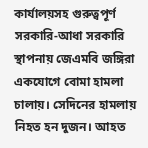কার্যালয়সহ গুরুত্বপূর্ণ সরকারি-আধা সরকারি স্থাপনায় জেএমবি জঙ্গিরা একযোগে বোমা হামলা চালায়। সেদিনের হামলায় নিহত হন দুজন। আহত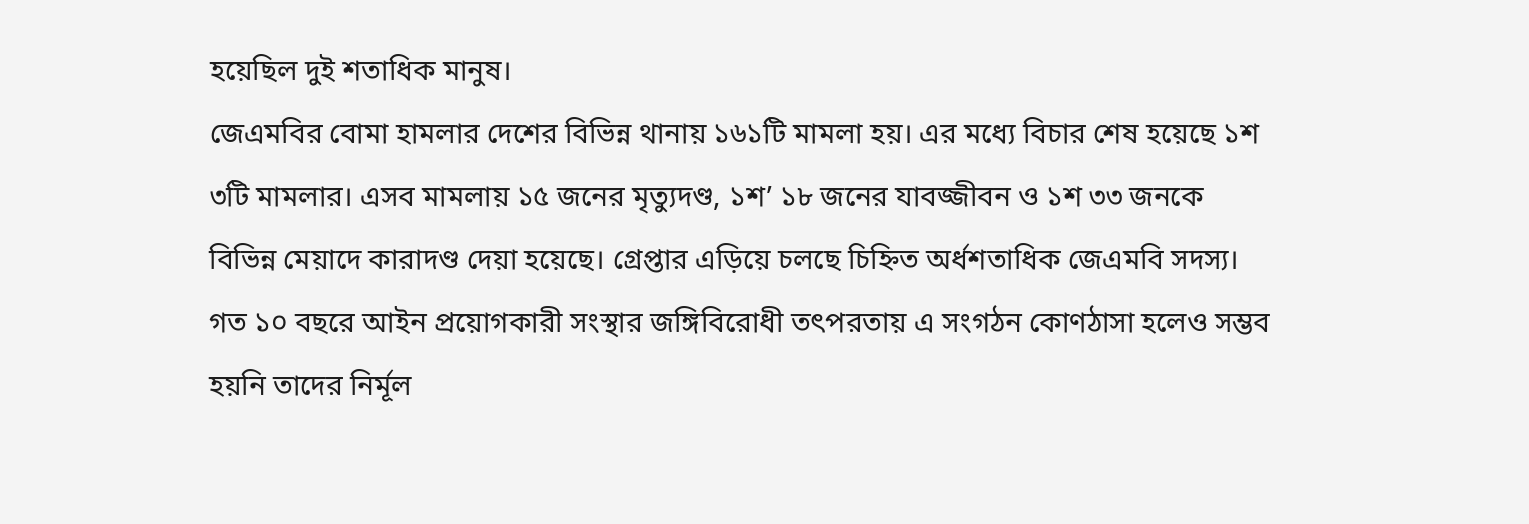হয়েছিল দুই শতাধিক মানুষ।
জেএমবির বোমা হামলার দেশের বিভিন্ন থানায় ১৬১টি মামলা হয়। এর মধ্যে বিচার শেষ হয়েছে ১শ ৩টি মামলার। এসব মামলায় ১৫ জনের মৃত্যুদণ্ড, ১শ’ ১৮ জনের যাবজ্জীবন ও ১শ ৩৩ জনকে বিভিন্ন মেয়াদে কারাদণ্ড দেয়া হয়েছে। গ্রেপ্তার এড়িয়ে চলছে চিহ্নিত অর্ধশতাধিক জেএমবি সদস্য।
গত ১০ বছরে আইন প্রয়োগকারী সংস্থার জঙ্গিবিরোধী তৎপরতায় এ সংগঠন কোণঠাসা হলেও সম্ভব হয়নি তাদের নির্মূল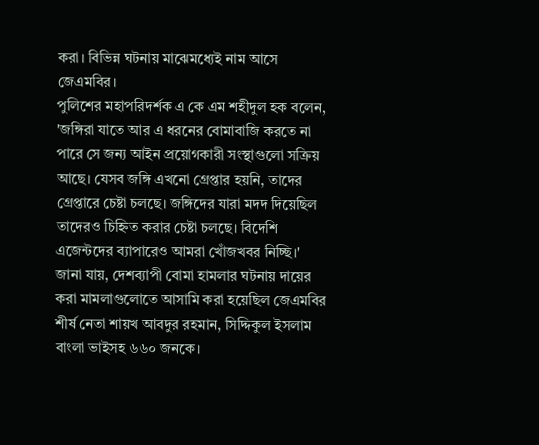করা। বিভিন্ন ঘটনায় মাঝেমধ্যেই নাম আসে জেএমবির।
পুলিশের মহাপরিদর্শক এ কে এম শহীদুল হক বলেন, 'জঙ্গিরা যাতে আর এ ধরনের বোমাবাজি করতে না পারে সে জন্য আইন প্রয়োগকারী সংস্থাগুলো সক্রিয় আছে। যেসব জঙ্গি এখনো গ্রেপ্তার হয়নি, তাদের গ্রেপ্তারে চেষ্টা চলছে। জঙ্গিদের যারা মদদ দিয়েছিল তাদেরও চিহ্নিত করার চেষ্টা চলছে। বিদেশি এজেন্টদের ব্যাপারেও আমরা খোঁজখবর নিচ্ছি।'
জানা যায়, দেশব্যাপী বোমা হামলার ঘটনায় দায়ের করা মামলাগুলোতে আসামি করা হয়েছিল জেএমবির শীর্ষ নেতা শায়খ আবদুর রহমান, সিদ্দিকুল ইসলাম বাংলা ভাইসহ ৬৬০ জনকে।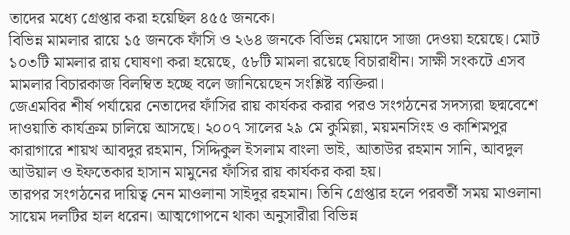তাদের মধ্যে গ্রেপ্তার করা হয়েছিল ৪৫৫ জনকে।
বিভিন্ন মামলার রায়ে ১৫ জনকে ফাঁসি ও ২৬৪ জনকে বিভিন্ন মেয়াদে সাজা দেওয়া হয়েছে। মোট ১০৩টি মামলার রায় ঘোষণা করা হয়েছে, ৫৮টি মামলা রয়েছে বিচারাধীন। সাক্ষী সংকটে এসব মামলার বিচারকাজ বিলম্বিত হচ্ছে বলে জানিয়েছেন সংশ্লিষ্ট ব্যক্তিরা।
জেএমবির শীর্ষ পর্যায়ের নেতাদের ফাঁসির রায় কার্যকর করার পরও সংগঠনের সদস্যরা ছদ্মবেশে দাওয়াতি কার্যক্রম চালিয়ে আসছে। ২০০৭ সালের ২৯ মে কুমিল্লা, ময়মনসিংহ ও কাশিমপুর কারাগারে শায়খ আবদুর রহমান, সিদ্দিকুল ইসলাম বাংলা ভাই, আতাউর রহমান সানি, আবদুল আউয়াল ও ইফতেকার হাসান মামুনের ফাঁসির রায় কার্যকর করা হয়।
তারপর সংগঠনের দায়িত্ব নেন মাওলানা সাইদুর রহমান। তিনি গ্রেপ্তার হলে পরবর্তী সময় মাওলানা সায়েম দলটির হাল ধরেন। আত্মগোপনে থাকা অনুসারীরা বিভিন্ন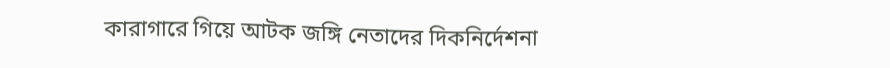কারাগারে গিয়ে আটক জঙ্গি নেতাদের দিকনির্দেশনা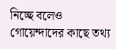নিচ্ছে বলেও গোয়েন্দাদের কাছে তথ্য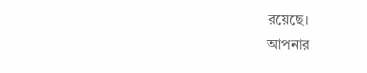রয়েছে।
আপনার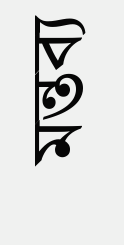মন্তব্য